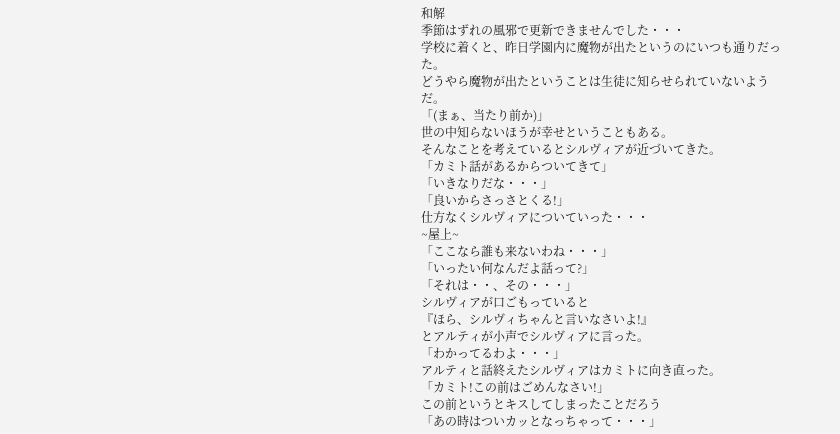和解
季節はずれの風邪で更新できませんでした・・・
学校に着くと、昨日学園内に魔物が出たというのにいつも通りだった。
どうやら魔物が出たということは生徒に知らせられていないようだ。
「(まぁ、当たり前か)」
世の中知らないほうが幸せということもある。
そんなことを考えているとシルヴィアが近づいてきた。
「カミト話があるからついてきて」
「いきなりだな・・・」
「良いからさっさとくる!」
仕方なくシルヴィアについていった・・・
~屋上~
「ここなら誰も来ないわね・・・」
「いったい何なんだよ話って?」
「それは・・、その・・・」
シルヴィアが口ごもっていると
『ほら、シルヴィちゃんと言いなさいよ!』
とアルティが小声でシルヴィアに言った。
「わかってるわよ・・・」
アルティと話終えたシルヴィアはカミトに向き直った。
「カミト!この前はごめんなさい!」
この前というとキスしてしまったことだろう
「あの時はついカッとなっちゃって・・・」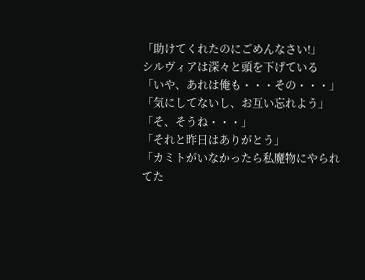「助けてくれたのにごめんなさい!」
シルヴィアは深々と頭を下げている
「いや、あれは俺も・・・その・・・」
「気にしてないし、お互い忘れよう」
「そ、そうね・・・」
「それと昨日はありがとう」
「カミトがいなかったら私魔物にやられてた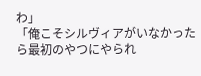わ」
「俺こそシルヴィアがいなかったら最初のやつにやられ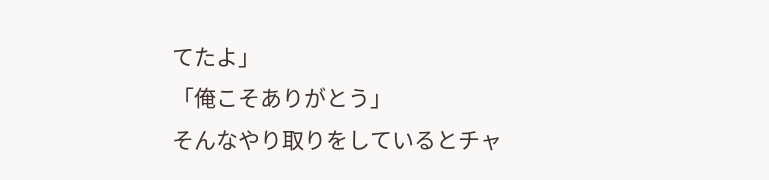てたよ」
「俺こそありがとう」
そんなやり取りをしているとチャ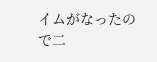イムがなったので二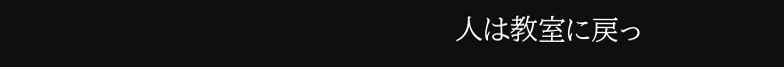人は教室に戻っ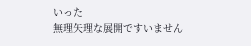いった
無理矢理な展開ですいません